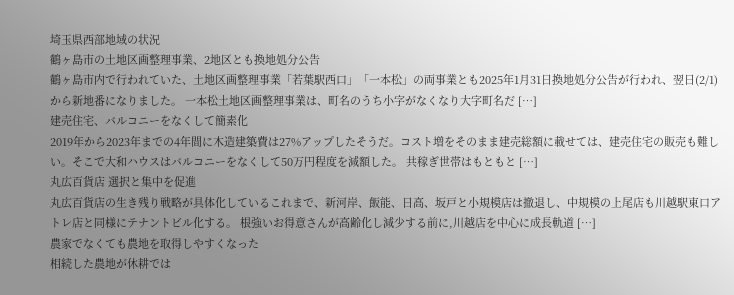埼玉県西部地域の状況
鶴ヶ島市の土地区画整理事業、2地区とも換地処分公告
鶴ヶ島市内で行われていた、土地区画整理事業「若葉駅西口」「一本松」の両事業とも2025年1月31日換地処分公告が行われ、翌日(2/1)から新地番になりました。 一本松土地区画整理事業は、町名のうち小字がなくなり大字町名だ […]
建売住宅、バルコニーをなくして簡素化
2019年から2023年までの4年間に木造建築費は27%アップしたそうだ。コスト増をそのまま建売総額に載せては、建売住宅の販売も難しい。そこで大和ハウスはバルコニーをなくして50万円程度を減額した。 共稼ぎ世帯はもともと […]
丸広百貨店 選択と集中を促進
丸広百貨店の生き残り戦略が具体化しているこれまで、新河岸、飯能、日高、坂戸と小規模店は撤退し、中規模の上尾店も川越駅東口アトレ店と同様にテナントビル化する。 根強いお得意さんが高齢化し減少する前に,川越店を中心に成長軌道 […]
農家でなくても農地を取得しやすくなった
相続した農地が休耕では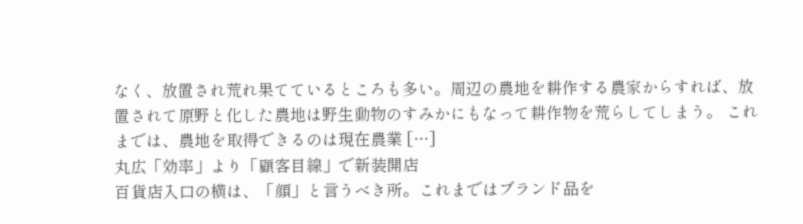なく、放置され荒れ果てているところも多い。周辺の農地を耕作する農家からすれば、放置されて原野と化した農地は野生動物のすみかにもなって耕作物を荒らしてしまう。 これまでは、農地を取得できるのは現在農業 […]
丸広「効率」より「顧客目線」で新装開店
百貨店入口の横は、「顔」と言うべき所。これまではブランド品を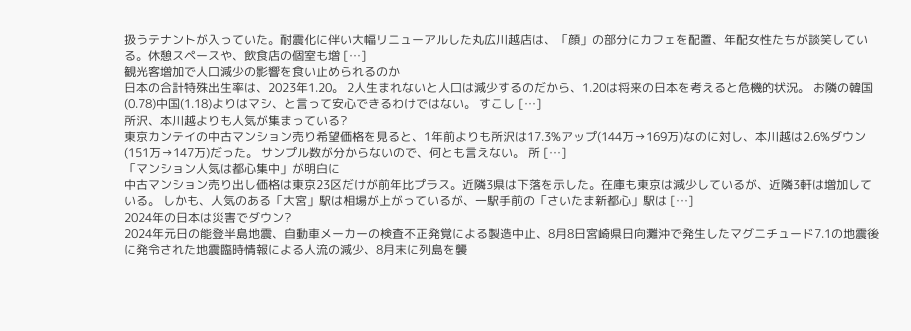扱うテナントが入っていた。耐震化に伴い大幅リニューアルした丸広川越店は、「顔」の部分にカフェを配置、年配女性たちが談笑している。休憩スペースや、飲食店の個室も増 […]
観光客増加で人口減少の影響を食い止められるのか
日本の合計特殊出生率は、2023年1.20。 2人生まれないと人口は減少するのだから、1.20は将来の日本を考えると危機的状況。 お隣の韓国(0.78)中国(1.18)よりはマシ、と言って安心できるわけではない。 すこし […]
所沢、本川越よりも人気が集まっている?
東京カンテイの中古マンション売り希望価格を見ると、1年前よりも所沢は17.3%アップ(144万→169万)なのに対し、本川越は2.6%ダウン(151万→147万)だった。 サンプル数が分からないので、何とも言えない。 所 […]
「マンション人気は都心集中」が明白に
中古マンション売り出し価格は東京23区だけが前年比プラス。近隣3県は下落を示した。在庫も東京は減少しているが、近隣3軒は増加している。 しかも、人気のある「大宮」駅は相場が上がっているが、一駅手前の「さいたま新都心」駅は […]
2024年の日本は災害でダウン?
2024年元日の能登半島地震、自動車メーカーの検査不正発覚による製造中止、8月8日宮崎県日向灘沖で発生したマグニチュード7.1の地震後に発令された地震臨時情報による人流の減少、8月末に列島を襲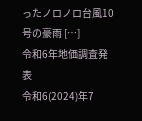ったノロノロ台風10号の豪雨 […]
令和6年地価調査発表
令和6(2024)年7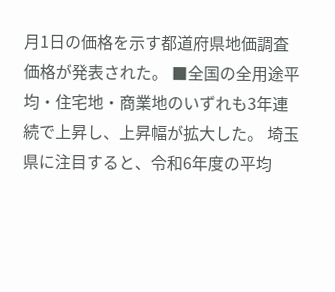月1日の価格を示す都道府県地価調査価格が発表された。 ■全国の全用途平均・住宅地・商業地のいずれも3年連続で上昇し、上昇幅が拡大した。 埼玉県に注目すると、令和6年度の平均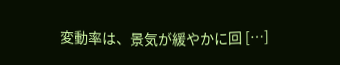変動率は、景気が緩やかに回 […]